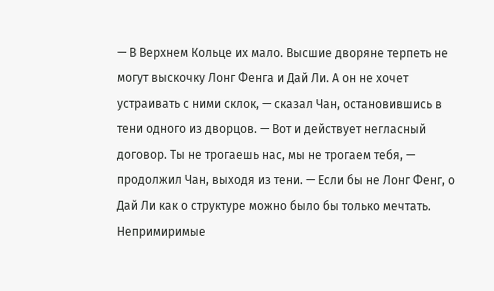— В Верхнем Кольце их мало. Высшие дворяне терпеть не могут выскочку Лонг Фенга и Дай Ли. А он не хочет устраивать с ними склок, — сказал Чан, остановившись в тени одного из дворцов. — Вот и действует негласный договор. Ты не трогаешь нас, мы не трогаем тебя, — продолжил Чан, выходя из тени. — Если бы не Лонг Фенг, о Дай Ли как о структуре можно было бы только мечтать. Непримиримые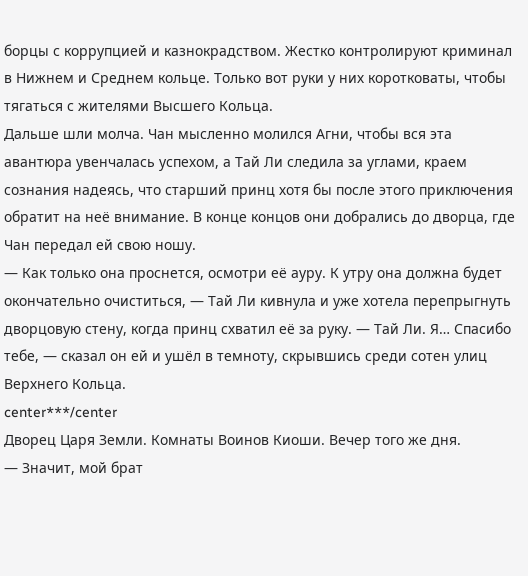борцы с коррупцией и казнокрадством. Жестко контролируют криминал в Нижнем и Среднем кольце. Только вот руки у них коротковаты, чтобы тягаться с жителями Высшего Кольца.
Дальше шли молча. Чан мысленно молился Агни, чтобы вся эта авантюра увенчалась успехом, а Тай Ли следила за углами, краем сознания надеясь, что старший принц хотя бы после этого приключения обратит на неё внимание. В конце концов они добрались до дворца, где Чан передал ей свою ношу.
— Как только она проснется, осмотри её ауру. К утру она должна будет окончательно очиститься, — Тай Ли кивнула и уже хотела перепрыгнуть дворцовую стену, когда принц схватил её за руку. — Тай Ли. Я… Спасибо тебе, — сказал он ей и ушёл в темноту, скрывшись среди сотен улиц Верхнего Кольца.
center***/center
Дворец Царя Земли. Комнаты Воинов Киоши. Вечер того же дня.
— Значит, мой брат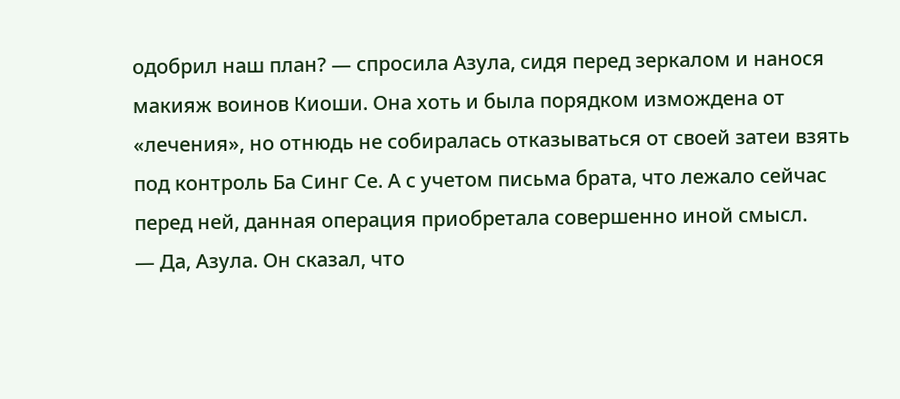одобрил наш план? — спросила Азула, сидя перед зеркалом и нанося макияж воинов Киоши. Она хоть и была порядком измождена от «лечения», но отнюдь не собиралась отказываться от своей затеи взять под контроль Ба Синг Се. А с учетом письма брата, что лежало сейчас перед ней, данная операция приобретала совершенно иной смысл.
— Да, Азула. Он сказал, что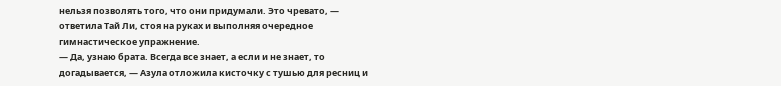нельзя позволять того, что они придумали. Это чревато, — ответила Тай Ли, стоя на руках и выполняя очередное гимнастическое упражнение.
— Да, узнаю брата. Всегда все знает, а если и не знает, то догадывается, — Азула отложила кисточку с тушью для ресниц и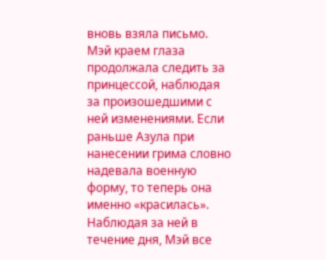вновь взяла письмо. Мэй краем глаза продолжала следить за принцессой, наблюдая за произошедшими с ней изменениями. Если раньше Азула при нанесении грима словно надевала военную форму, то теперь она именно «красилась». Наблюдая за ней в течение дня, Мэй все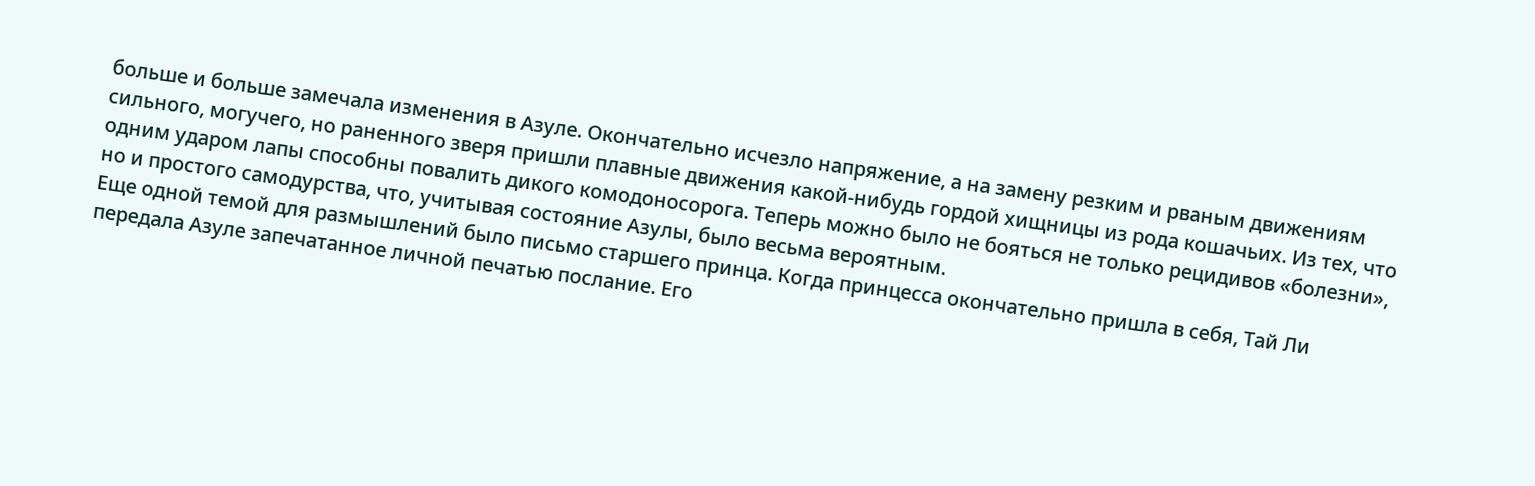больше и больше замечала изменения в Азуле. Окончательно исчезло напряжение, а на замену резким и рваным движениям сильного, могучего, но раненного зверя пришли плавные движения какой-нибудь гордой хищницы из рода кошачьих. Из тех, что одним ударом лапы способны повалить дикого комодоносорога. Теперь можно было не бояться не только рецидивов «болезни», но и простого самодурства, что, учитывая состояние Азулы, было весьма вероятным.
Еще одной темой для размышлений было письмо старшего принца. Когда принцесса окончательно пришла в себя, Тай Ли передала Азуле запечатанное личной печатью послание. Его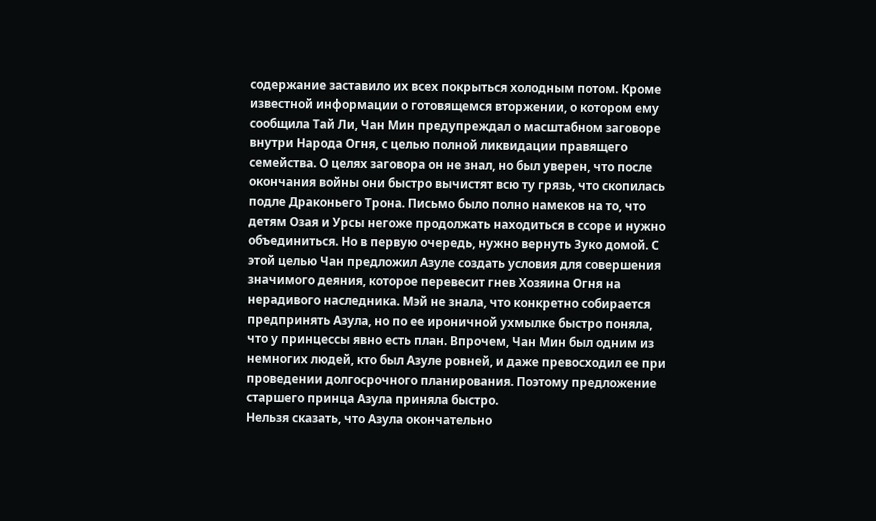содержание заставило их всех покрыться холодным потом. Кроме известной информации о готовящемся вторжении, о котором ему сообщила Тай Ли, Чан Мин предупреждал о масштабном заговоре внутри Народа Огня, с целью полной ликвидации правящего семейства. О целях заговора он не знал, но был уверен, что после окончания войны они быстро вычистят всю ту грязь, что скопилась подле Драконьего Трона. Письмо было полно намеков на то, что детям Озая и Урсы негоже продолжать находиться в ссоре и нужно объединиться. Но в первую очередь, нужно вернуть Зуко домой. С этой целью Чан предложил Азуле создать условия для совершения значимого деяния, которое перевесит гнев Хозяина Огня на нерадивого наследника. Мэй не знала, что конкретно собирается предпринять Азула, но по ее ироничной ухмылке быстро поняла, что у принцессы явно есть план. Впрочем, Чан Мин был одним из немногих людей, кто был Азуле ровней, и даже превосходил ее при проведении долгосрочного планирования. Поэтому предложение старшего принца Азула приняла быстро.
Нельзя сказать, что Азула окончательно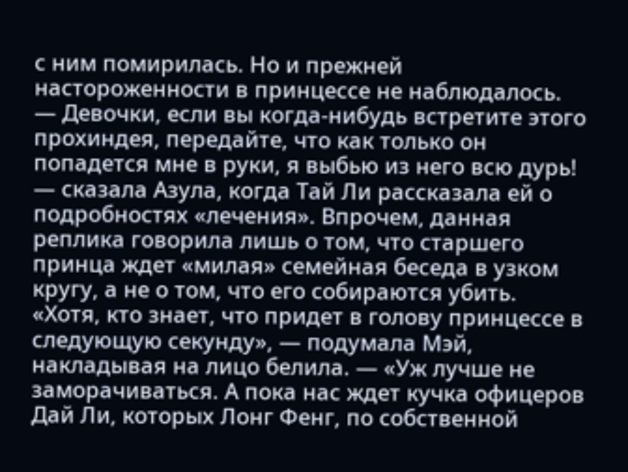с ним помирилась. Но и прежней настороженности в принцессе не наблюдалось.
— Девочки, если вы когда-нибудь встретите этого прохиндея, передайте, что как только он попадется мне в руки, я выбью из него всю дурь! — сказала Азула, когда Тай Ли рассказала ей о подробностях «лечения». Впрочем, данная реплика говорила лишь о том, что старшего принца ждет «милая» семейная беседа в узком кругу, а не о том, что его собираются убить.
«Хотя, кто знает, что придет в голову принцессе в следующую секунду», — подумала Мэй, накладывая на лицо белила. — «Уж лучше не заморачиваться. А пока нас ждет кучка офицеров Дай Ли, которых Лонг Фенг, по собственной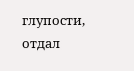глупости, отдал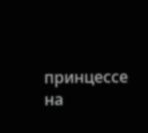принцессе на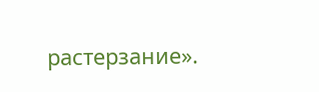растерзание».